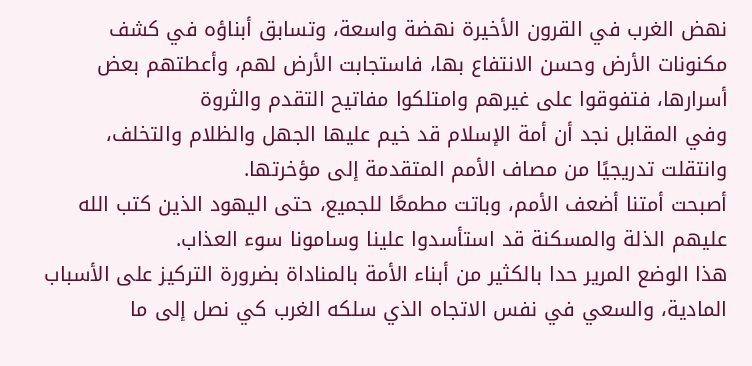نهض الغرب في القرون الأخيرة نهضة واسعة، وتسابق أبناؤه في كشف مكنونات الأرض وحسن الانتفاع بها، فاستجابت الأرض لهم، وأعطتهم بعض أسرارها، فتفوقوا على غيرهم وامتلكوا مفاتيح التقدم والثروة
وفي المقابل نجد أن أمة الإسلام قد خيم عليها الجهل والظلام والتخلف، وانتقلت تدريجيًا من مصاف الأمم المتقدمة إلى مؤخرتها.
أصبحت أمتنا أضعف الأمم، وباتت مطمعًا للجميع، حتى اليهود الذين كتب الله عليهم الذلة والمسكنة قد استأسدوا علينا وسامونا سوء العذاب.
هذا الوضع المرير حدا بالكثير من أبناء الأمة بالمناداة بضرورة التركيز على الأسباب المادية، والسعي في نفس الاتجاه الذي سلكه الغرب كي نصل إلى ما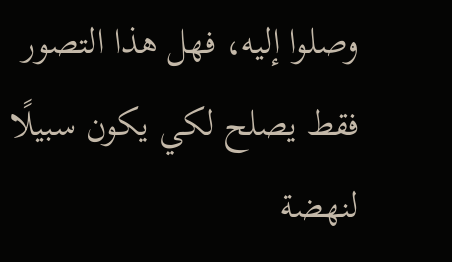وصلوا إليه، فهل هذا التصور فقط يصلح لكي يكون سبيلًا لنهضة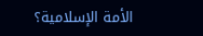الأمة الإسلامية؟